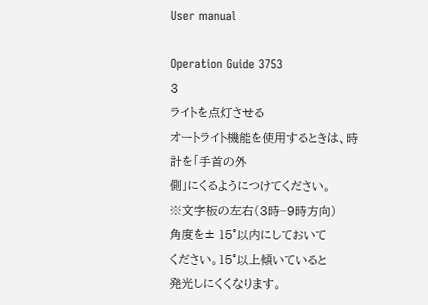User manual

Operation Guide 3753
3
ライトを点灯させる
オートライト機能を使用するときは、時計を「手首の外
側」にくるようにつけてください。
※文字板の左右(3時−9時方向)
角度を± 15°以内にしておいて
ください。15°以上傾いていると
発光しにくくなります。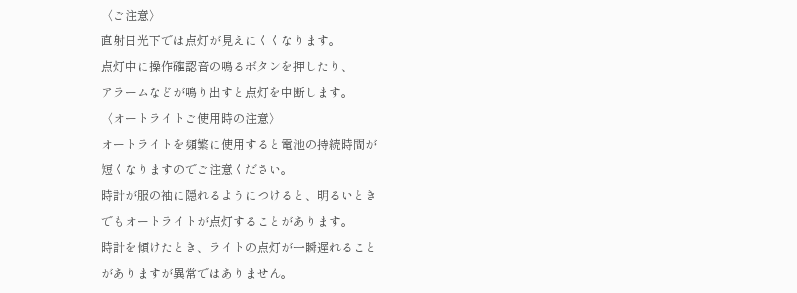〈ご注意〉
直射日光下では点灯が見えにくくなります。
点灯中に操作確認音の鳴るボタンを押したり、
アラームなどが鳴り出すと点灯を中断します。
〈オートライトご使用時の注意〉
オートライトを頻繁に使用すると電池の持続時間が
短くなりますのでご注意ください。
時計が服の袖に隠れるようにつけると、明るいとき
でもオートライトが点灯することがあります。
時計を傾けたとき、ライトの点灯が一瞬遅れること
がありますが異常ではありません。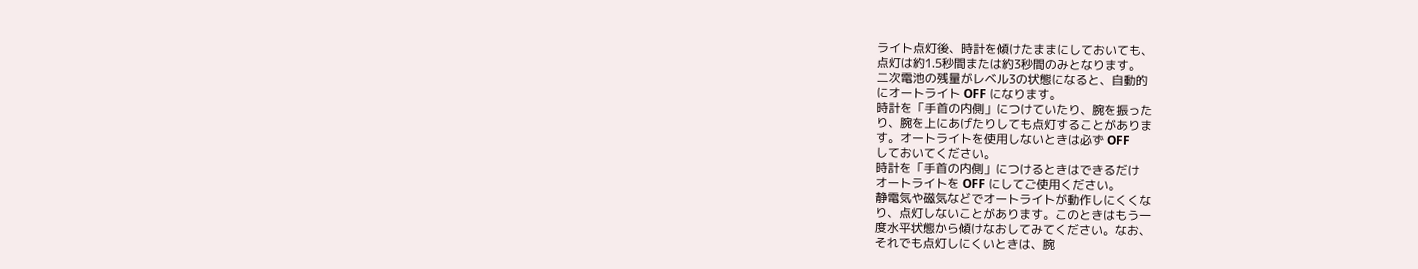ライト点灯後、時計を傾けたままにしておいても、
点灯は約1.5秒間または約3秒間のみとなります。
二次電池の残量がレベル3の状態になると、自動的
にオートライト OFF になります。
時計を「手首の内側」につけていたり、腕を振った
り、腕を上にあげたりしても点灯することがありま
す。オートライトを使用しないときは必ず OFF
しておいてください。
時計を「手首の内側」につけるときはできるだけ
オートライトを OFF にしてご使用ください。
静電気や磁気などでオートライトが動作しにくくな
り、点灯しないことがあります。このときはもう一
度水平状態から傾けなおしてみてください。なお、
それでも点灯しにくいときは、腕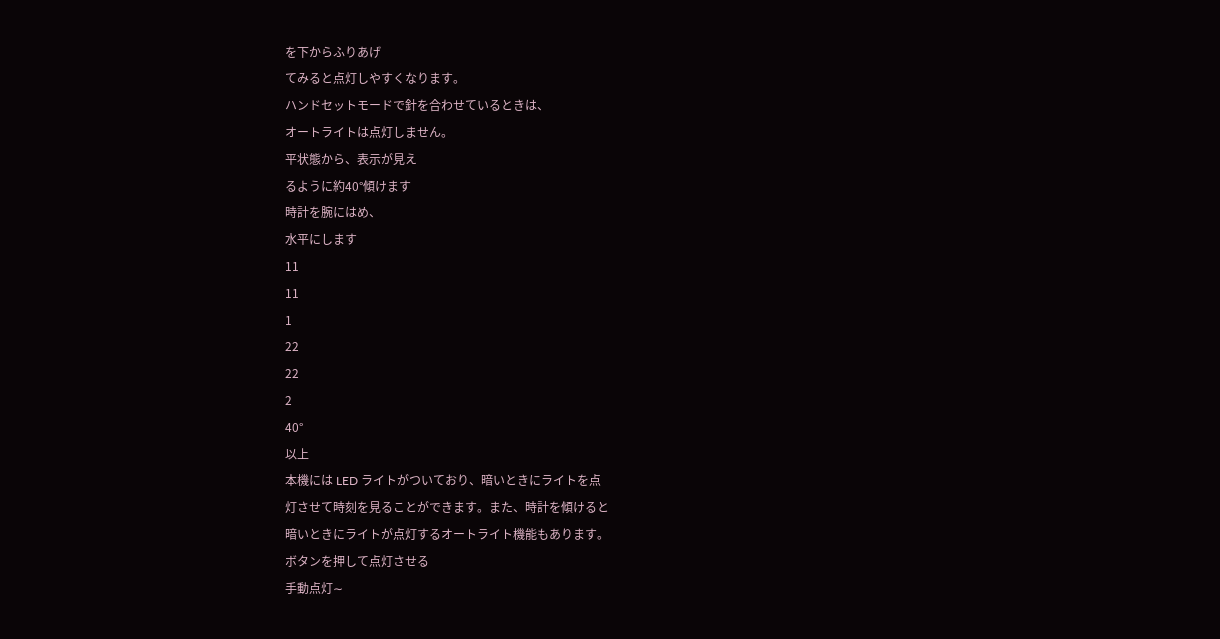を下からふりあげ
てみると点灯しやすくなります。
ハンドセットモードで針を合わせているときは、
オートライトは点灯しません。
平状態から、表示が見え
るように約40°傾けます
時計を腕にはめ、
水平にします
11
11
1
22
22
2
40°
以上
本機には LED ライトがついており、暗いときにライトを点
灯させて時刻を見ることができます。また、時計を傾けると
暗いときにライトが点灯するオートライト機能もあります。
ボタンを押して点灯させる
手動点灯∼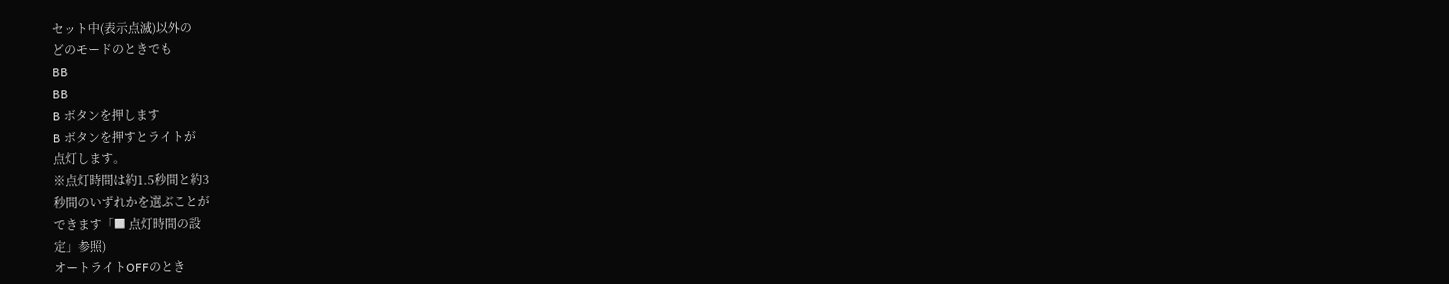セット中(表示点滅)以外の
どのモードのときでも
BB
BB
B ボタンを押します
B ボタンを押すとライトが
点灯します。
※点灯時間は約1.5秒間と約3
秒間のいずれかを選ぶことが
できます「■ 点灯時間の設
定」参照)
オートライトOFFのとき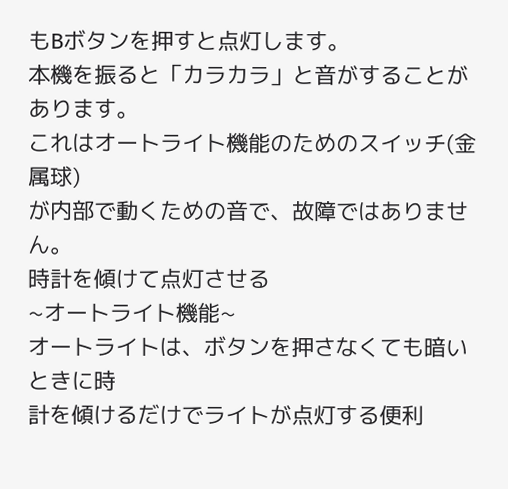もBボタンを押すと点灯します。
本機を振ると「カラカラ」と音がすることがあります。
これはオートライト機能のためのスイッチ(金属球)
が内部で動くための音で、故障ではありません。
時計を傾けて点灯させる
∼オートライト機能∼
オートライトは、ボタンを押さなくても暗いときに時
計を傾けるだけでライトが点灯する便利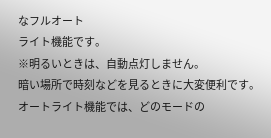なフルオート
ライト機能です。
※明るいときは、自動点灯しません。
暗い場所で時刻などを見るときに大変便利です。
オートライト機能では、どのモードの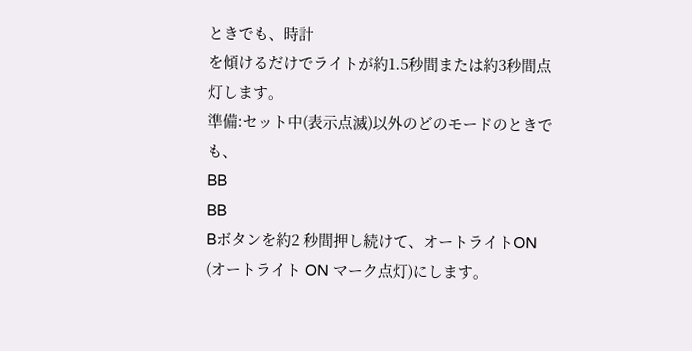ときでも、時計
を傾けるだけでライトが約1.5秒間または約3秒間点
灯します。
準備:セット中(表示点滅)以外のどのモードのときでも、
BB
BB
Bボタンを約2 秒間押し続けて、オートライトON
(オートライト ON マーク点灯)にします。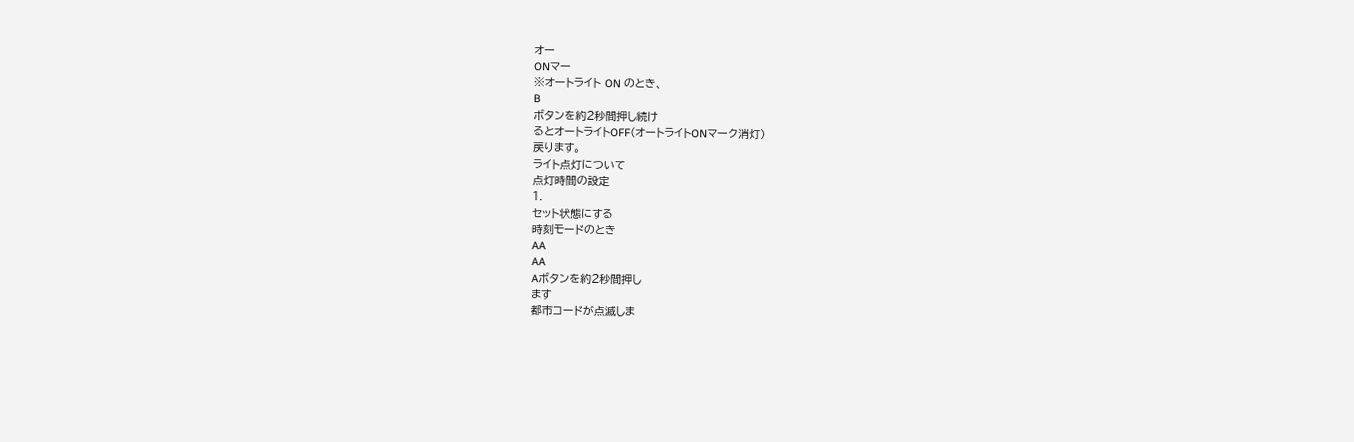オー
ONマー
※オートライト ON のとき、
B
ボタンを約2秒間押し続け
るとオートライトOFF(オートライトONマーク消灯)
戻ります。
ライト点灯について
点灯時間の設定
1.
セット状態にする
時刻モードのとき
AA
AA
Aボタンを約2秒間押し
ます
都市コードが点滅しま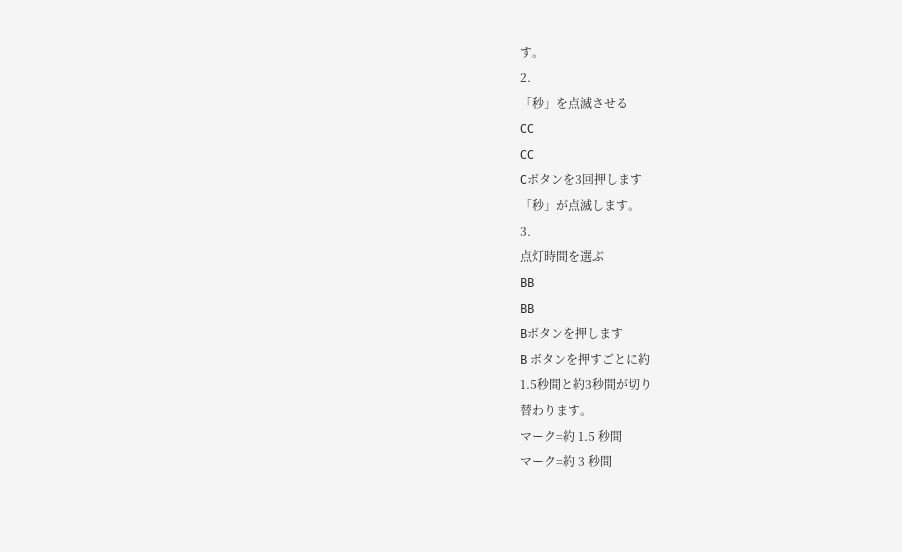す。
2.
「秒」を点滅させる
CC
CC
Cボタンを3回押します
「秒」が点滅します。
3.
点灯時間を選ぶ
BB
BB
Bボタンを押します
B ボタンを押すごとに約
1.5秒間と約3秒間が切り
替わります。
マーク=約 1.5 秒間
マーク=約 3 秒間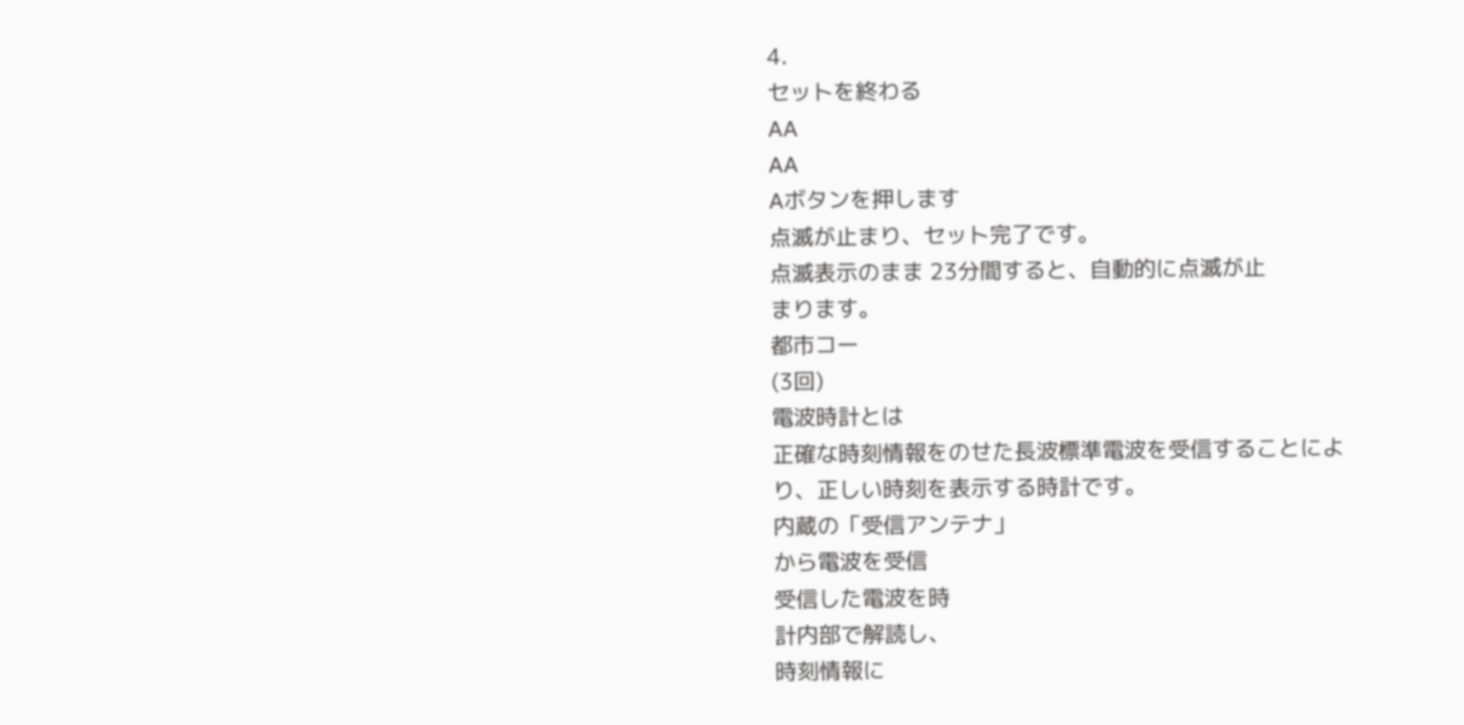4.
セットを終わる
AA
AA
Aボタンを押します
点滅が止まり、セット完了です。
点滅表示のまま 23分間すると、自動的に点滅が止
まります。
都市コー
(3回)
電波時計とは
正確な時刻情報をのせた長波標準電波を受信することによ
り、正しい時刻を表示する時計です。
内蔵の「受信アンテナ」
から電波を受信
受信した電波を時
計内部で解読し、
時刻情報に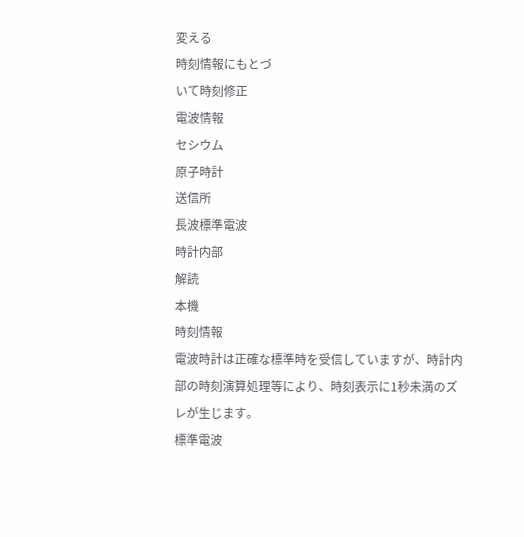変える
時刻情報にもとづ
いて時刻修正
電波情報
セシウム
原子時計
送信所
長波標準電波
時計内部
解読
本機
時刻情報
電波時計は正確な標準時を受信していますが、時計内
部の時刻演算処理等により、時刻表示に1秒未満のズ
レが生じます。
標準電波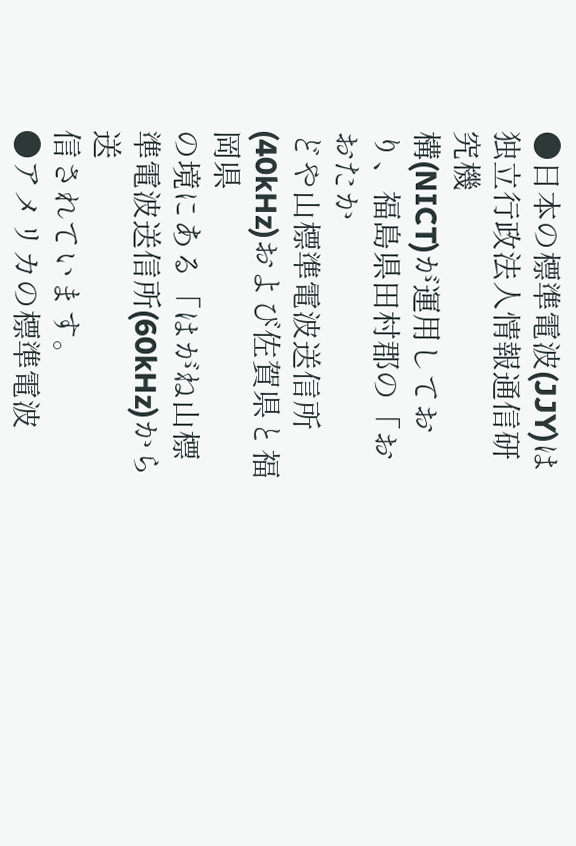●日本の標準電波(JJY)は独立行政法人情報通信研究機
構(NICT)が運用しており、福島県田村郡の「おおたか
どや山標準電波送信所(40kHz)および佐賀県と福岡県
の境にある「はがね山標準電波送信所(60kHz)から送
信されています。
●アメリカの標準電波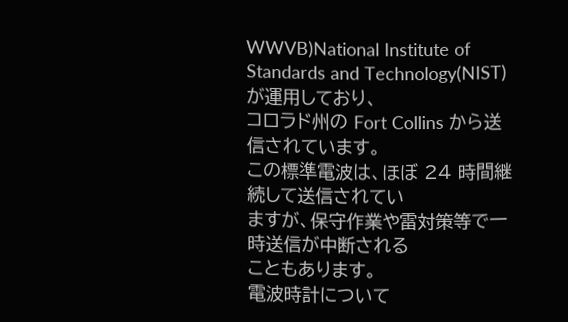WWVB)National Institute of
Standards and Technology(NIST)が運用しており、
コロラド州の Fort Collins から送信されています。
この標準電波は、ほぼ 24 時間継続して送信されてい
ますが、保守作業や雷対策等で一時送信が中断される
こともあります。
電波時計について